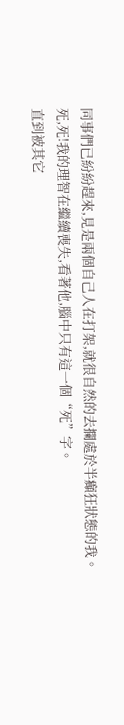同事們已紛紛趕來,見是兩個自己人在打架,就很自然的去攔處於半癲狂狀態的我。
死,死!我的理智在繼續喪失,看著他,腦中只有這一個“死”字。
直到被其它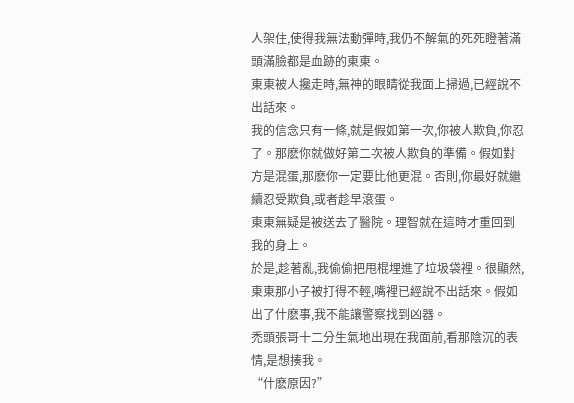人架住,使得我無法動彈時,我仍不解氣的死死瞪著滿頭滿臉都是血跡的東東。
東東被人攙走時,無神的眼睛從我面上掃過,已經說不出話來。
我的信念只有一條,就是假如第一次,你被人欺負,你忍了。那麽你就做好第二次被人欺負的準備。假如對方是混蛋,那麽你一定要比他更混。否則,你最好就繼續忍受欺負,或者趁早滾蛋。
東東無疑是被送去了醫院。理智就在這時才重回到我的身上。
於是,趁著亂,我偷偷把甩棍埋進了垃圾袋裡。很顯然,東東那小子被打得不輕,嘴裡已經說不出話來。假如出了什麽事,我不能讓警察找到凶器。
禿頭張哥十二分生氣地出現在我面前,看那陰沉的表情,是想揍我。
“什麽原因?”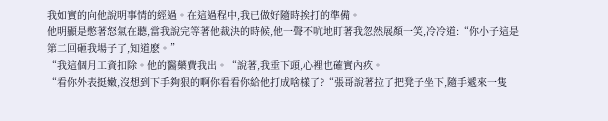我如實的向他說明事情的經過。在這過程中,我已做好隨時挨打的準備。
他明顯是憋著怒氣在聽,當我說完等著他裁決的時候,他一聲不吭地盯著我忽然展顏一笑,冷冷道:“你小子這是第二回砸我場子了,知道麽。”
“我這個月工資扣除。他的醫藥費我出。“說著,我垂下頭,心裡也確實內疚。
“看你外表挺嫩,沒想到下手夠狠的啊你看看你給他打成啥樣了?“張哥說著拉了把凳子坐下,隨手遞來一隻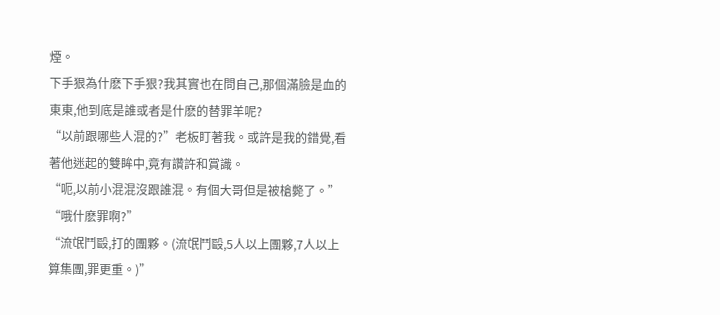煙。
下手狠為什麽下手狠?我其實也在問自己,那個滿臉是血的東東,他到底是誰或者是什麽的替罪羊呢?
“以前跟哪些人混的?”老板盯著我。或許是我的錯覺,看著他迷起的雙眸中,竟有讚許和賞識。
“呃,以前小混混沒跟誰混。有個大哥但是被槍斃了。”
“哦什麽罪啊?”
“流氓鬥毆,打的團夥。(流氓鬥毆,5人以上團夥,7人以上算集團,罪更重。)”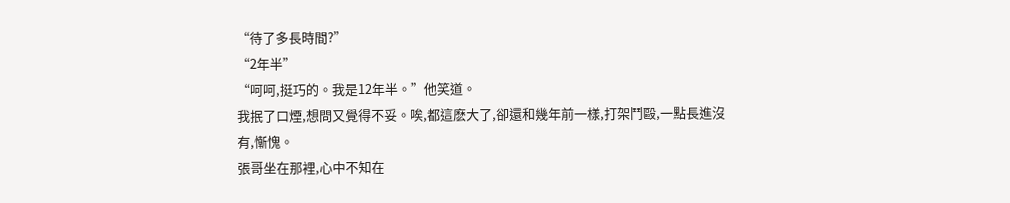“待了多長時間?”
“2年半”
“呵呵,挺巧的。我是12年半。”他笑道。
我抿了口煙,想問又覺得不妥。唉,都這麽大了,卻還和幾年前一樣,打架鬥毆,一點長進沒有,慚愧。
張哥坐在那裡,心中不知在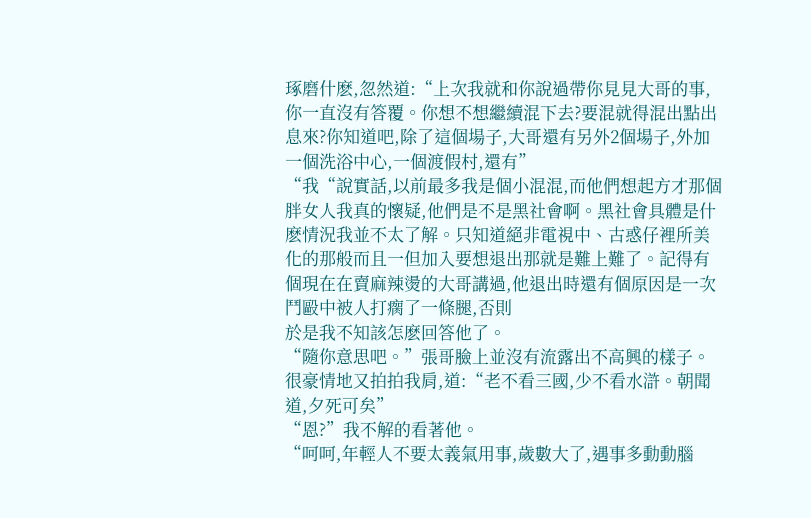琢磨什麽,忽然道:“上次我就和你說過帶你見見大哥的事,你一直沒有答覆。你想不想繼續混下去?要混就得混出點出息來?你知道吧,除了這個場子,大哥還有另外2個場子,外加一個洗浴中心,一個渡假村,還有”
“我“說實話,以前最多我是個小混混,而他們想起方才那個胖女人我真的懷疑,他們是不是黑社會啊。黑社會具體是什麽情況我並不太了解。只知道絕非電視中、古惑仔裡所美化的那般而且一但加入要想退出那就是難上難了。記得有個現在在賣麻辣燙的大哥講過,他退出時還有個原因是一次鬥毆中被人打瘸了一條腿,否則
於是我不知該怎麽回答他了。
“隨你意思吧。”張哥臉上並沒有流露出不高興的樣子。很豪情地又拍拍我肩,道:“老不看三國,少不看水滸。朝聞道,夕死可矣”
“恩?”我不解的看著他。
“呵呵,年輕人不要太義氣用事,歲數大了,遇事多動動腦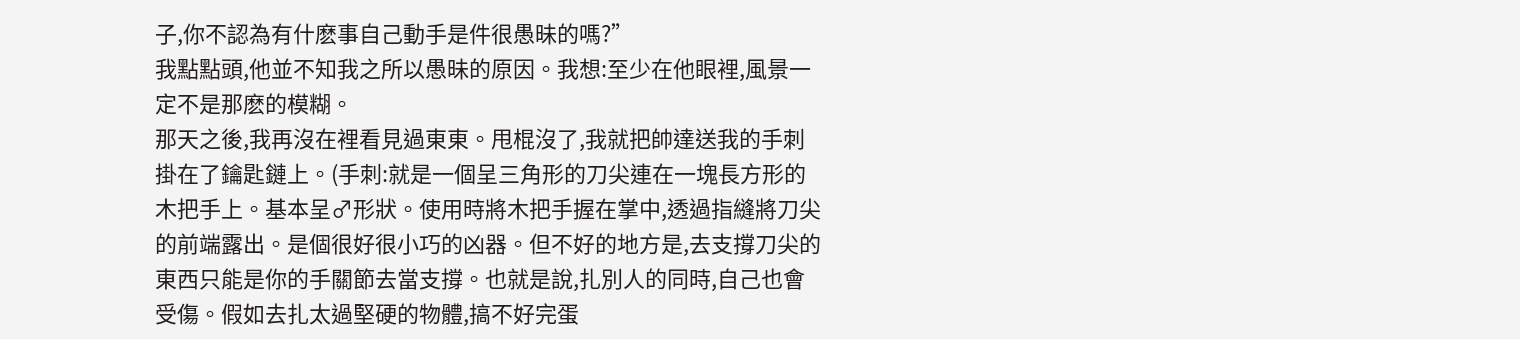子,你不認為有什麽事自己動手是件很愚昧的嗎?”
我點點頭,他並不知我之所以愚昧的原因。我想:至少在他眼裡,風景一定不是那麽的模糊。
那天之後,我再沒在裡看見過東東。甩棍沒了,我就把帥達送我的手刺掛在了鑰匙鏈上。(手刺:就是一個呈三角形的刀尖連在一塊長方形的木把手上。基本呈♂形狀。使用時將木把手握在掌中,透過指縫將刀尖的前端露出。是個很好很小巧的凶器。但不好的地方是,去支撐刀尖的東西只能是你的手關節去當支撐。也就是說,扎別人的同時,自己也會受傷。假如去扎太過堅硬的物體,搞不好完蛋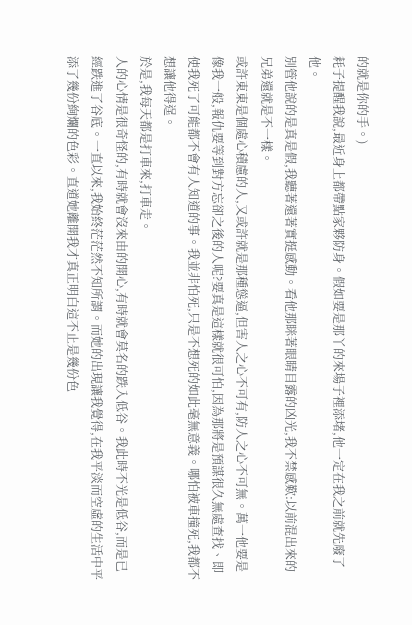的就是你的手。)
耗子提醒我說,最近身上都帶點家夥防身。假如要是那丫的來場子裡添堵,他一定在我之前就先廢了他。
別管他說的是真是假,我聽著還著實挺感動。看他那眯著眼睛目露的凶光,我不禁感歎:以前混出來的兄弟還就是不一樣。
或許東東是個處心積慮的人,又或許就是那種慫逼,但害人之心不可有,防人之心不可無。萬一他要是像我一般,報仇要等到對方忘卻之後的人呢?要真是這樣就很可怕,因為那將是預謀很久無處查找、即使我死了可能都不會有人知道的事。我並非怕死,只是不想死的如此毫無意義。哪怕被車撞死,我都不想讓他得逞。
於是,我每天都是打車來,打車走。
人的心情是很奇怪的,有時就會沒來由的開心,有時就會莫名的跌入低谷。我此時不光是低谷,而是已經跌進了谷底。一直以來,我始終茫茫然不知所謂。而她的出現讓我覺得,在我平淡而空虛的生活中平添了幾份絢爛的色彩。直道她離開我才真正明白這不止是幾份色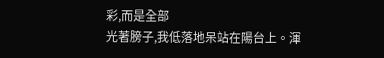彩,而是全部
光著膀子,我低落地呆站在陽台上。渾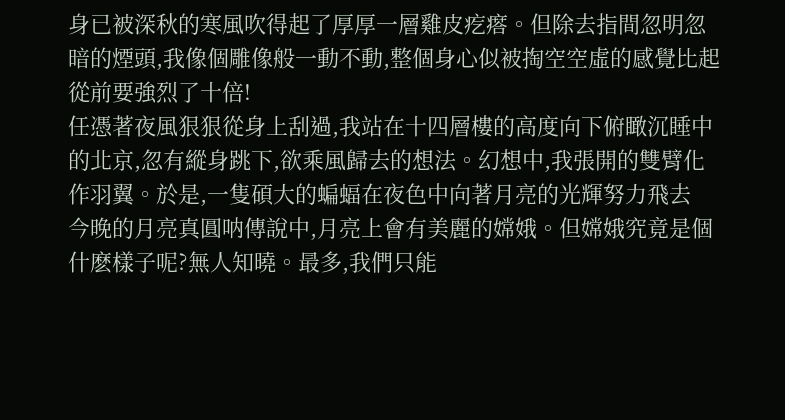身已被深秋的寒風吹得起了厚厚一層雞皮疙瘩。但除去指間忽明忽暗的煙頭,我像個雕像般一動不動,整個身心似被掏空空虛的感覺比起從前要強烈了十倍!
任憑著夜風狠狠從身上刮過,我站在十四層樓的高度向下俯瞰沉睡中的北京,忽有縱身跳下,欲乘風歸去的想法。幻想中,我張開的雙臂化作羽翼。於是,一隻碩大的蝙蝠在夜色中向著月亮的光輝努力飛去
今晚的月亮真圓呐傳說中,月亮上會有美麗的嫦娥。但嫦娥究竟是個什麽樣子呢?無人知曉。最多,我們只能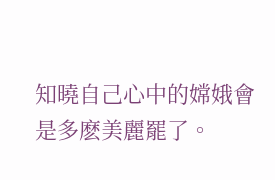知曉自己心中的嫦娥會是多麽美麗罷了。